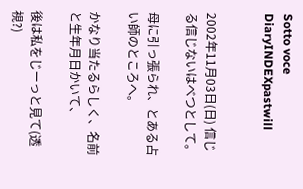Sotto voce
DiaryINDEXpastwill


2002年11月03日(日) 信じる信じないはべつとして。

母に引っ張られ、とある占い師のところへ。

かなり当たるらしく、名前と生年月日かいて、

後は私をじーっと見て(透視?)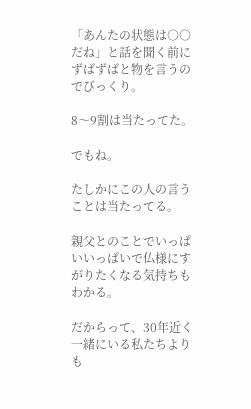「あんたの状態は○○だね」と話を聞く前にずばずばと物を言うのでびっくり。

8〜9割は当たってた。

でもね。

たしかにこの人の言うことは当たってる。

親父とのことでいっぱいいっぱいで仏様にすがりたくなる気持ちもわかる。

だからって、30年近く一緒にいる私たちよりも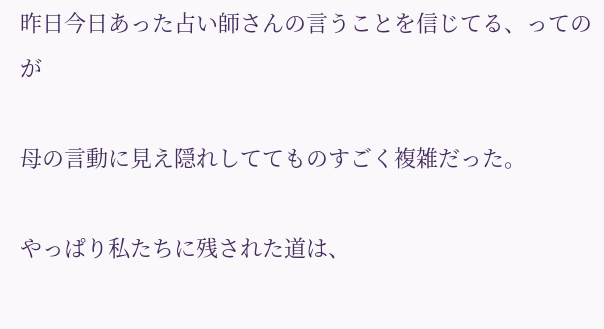昨日今日あった占い師さんの言うことを信じてる、ってのが

母の言動に見え隠れしててものすごく複雑だった。

やっぱり私たちに残された道は、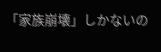「家族崩壊」しかないの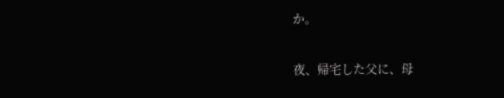か。

夜、帰宅した父に、母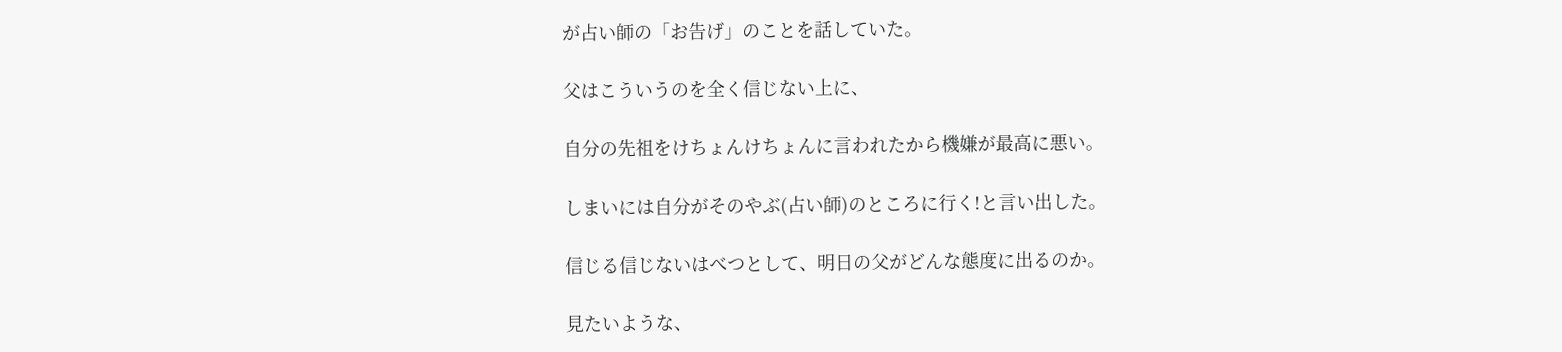が占い師の「お告げ」のことを話していた。

父はこういうのを全く信じない上に、

自分の先祖をけちょんけちょんに言われたから機嫌が最高に悪い。

しまいには自分がそのやぶ(占い師)のところに行く!と言い出した。

信じる信じないはべつとして、明日の父がどんな態度に出るのか。

見たいような、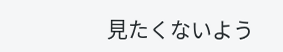見たくないよう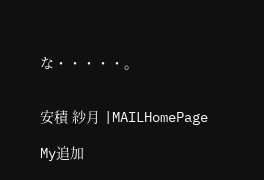な・・・・・。


安積 紗月 |MAILHomePage

My追加